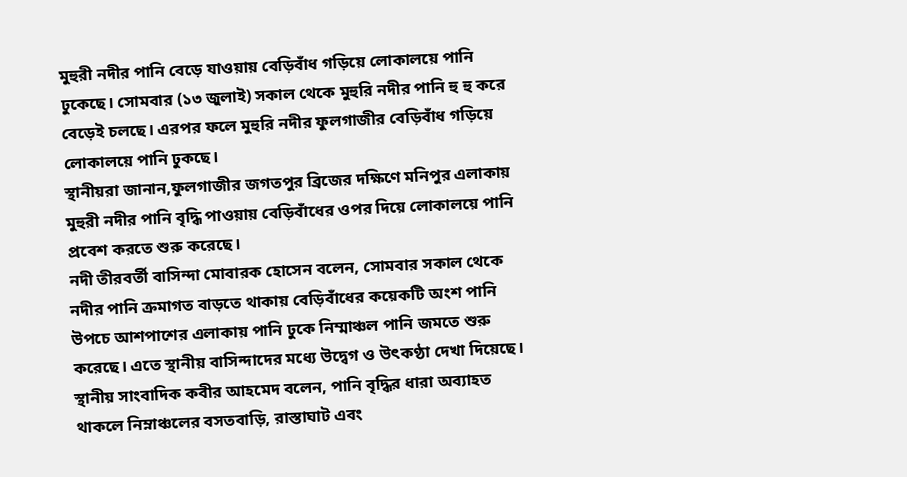মুহুরী নদীর পানি বেড়ে যাওয়ায় বেড়িবাঁধ গড়িয়ে লোকালয়ে পানি ঢুকেছে। সোমবার (১৩ জুলাই) সকাল থেকে মুহুরি নদীর পানি হু হু করে বেড়েই চলছে। এরপর ফলে মুহুরি নদীর ফুলগাজীর বেড়িবাঁধ গড়িয়ে লোকালয়ে পানি ঢুকছে।
স্থানীয়রা জানান,ফুলগাজীর জগতপুর ব্রিজের দক্ষিণে মনিপুর এলাকায় মুহুরী নদীর পানি বৃদ্ধি পাওয়ায় বেড়িবাঁধের ওপর দিয়ে লোকালয়ে পানি প্রবেশ করতে শুরু করেছে।
নদী তীরবর্তী বাসিন্দা মোবারক হোসেন বলেন, সোমবার সকাল থেকে নদীর পানি ক্রমাগত বাড়তে থাকায় বেড়িবাঁধের কয়েকটি অংশ পানি উপচে আশপাশের এলাকায় পানি ঢুকে নিম্মাঞ্চল পানি জমতে শুরু করেছে। এতে স্থানীয় বাসিন্দাদের মধ্যে উদ্বেগ ও উৎকণ্ঠা দেখা দিয়েছে।
স্থানীয় সাংবাদিক কবীর আহমেদ বলেন, পানি বৃদ্ধির ধারা অব্যাহত থাকলে নিম্নাঞ্চলের বসতবাড়ি, রাস্তাঘাট এবং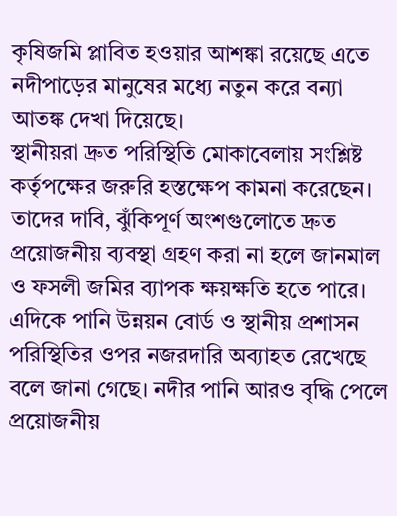কৃষিজমি প্লাবিত হওয়ার আশঙ্কা রয়েছে এতে নদীপাড়ের মানুষের মধ্যে নতুন করে বন্যা আতঙ্ক দেখা দিয়েছে।
স্থানীয়রা দ্রুত পরিস্থিতি মোকাবেলায় সংশ্লিষ্ট কর্তৃপক্ষের জরুরি হস্তক্ষেপ কামনা করেছেন। তাদের দাবি, ঝুঁকিপূর্ণ অংশগুলোতে দ্রুত প্রয়োজনীয় ব্যবস্থা গ্রহণ করা না হলে জানমাল ও ফসলী জমির ব্যাপক ক্ষয়ক্ষতি হতে পারে।
এদিকে পানি উন্নয়ন বোর্ড ও স্থানীয় প্রশাসন পরিস্থিতির ওপর নজরদারি অব্যাহত রেখেছে বলে জানা গেছে। নদীর পানি আরও বৃদ্ধি পেলে প্রয়োজনীয়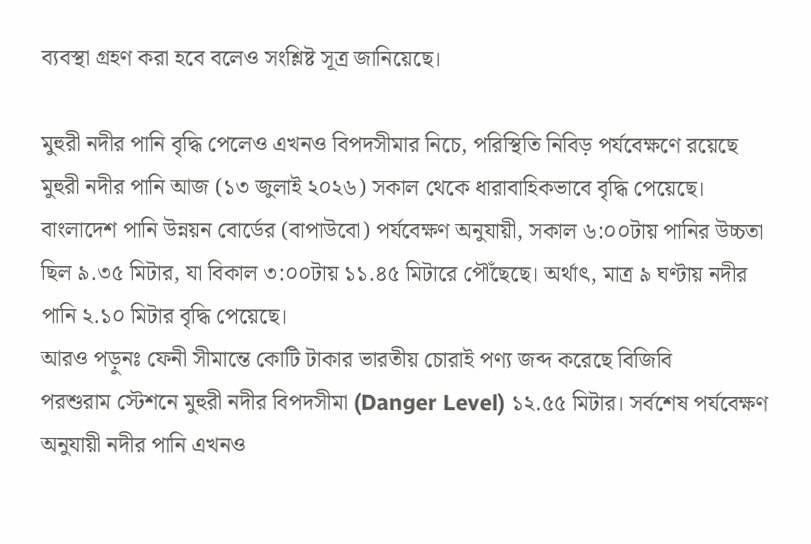ব্যবস্থা গ্রহণ করা হবে বলেও সংশ্লিষ্ট সূত্র জানিয়েছে।

মুহুরী নদীর পানি বৃদ্ধি পেলেও এখনও বিপদসীমার নিচে, পরিস্থিতি নিবিড় পর্যবেক্ষণে রয়েছে
মুহুরী নদীর পানি আজ (১৩ জুলাই ২০২৬) সকাল থেকে ধারাবাহিকভাবে বৃদ্ধি পেয়েছে। বাংলাদেশ পানি উন্নয়ন বোর্ডের (বাপাউবো) পর্যবেক্ষণ অনুযায়ী, সকাল ৬:০০টায় পানির উচ্চতা ছিল ৯.৩৫ মিটার, যা বিকাল ৩:০০টায় ১১.৪৫ মিটারে পৌঁছেছে। অর্থাৎ, মাত্র ৯ ঘণ্টায় নদীর পানি ২.১০ মিটার বৃদ্ধি পেয়েছে।
আরও পড়ুনঃ ফেনী সীমান্তে কোটি টাকার ভারতীয় চোরাই পণ্য জব্দ করেছে বিজিবি
পরশুরাম স্টেশনে মুহুরী নদীর বিপদসীমা (Danger Level) ১২.৫৫ মিটার। সর্বশেষ পর্যবেক্ষণ অনুযায়ী নদীর পানি এখনও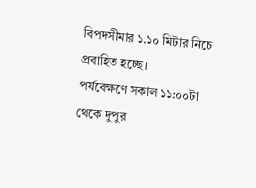বিপদসীমার ১.১০ মিটার নিচে প্রবাহিত হচ্ছে।
পর্যবেক্ষণে সকাল ১১:০০টা থেকে দুপুর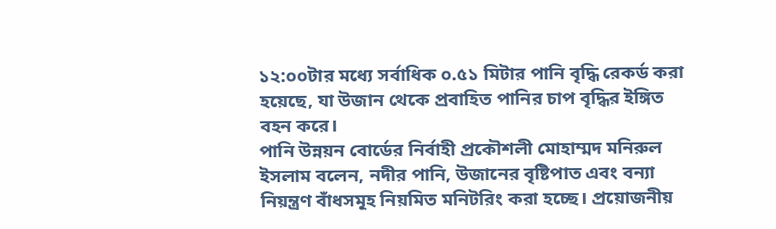১২:০০টার মধ্যে সর্বাধিক ০.৫১ মিটার পানি বৃদ্ধি রেকর্ড করা হয়েছে, যা উজান থেকে প্রবাহিত পানির চাপ বৃদ্ধির ইঙ্গিত বহন করে।
পানি উন্নয়ন বোর্ডের নির্বাহী প্রকৌশলী মোহাম্মদ মনিরুল ইসলাম বলেন, নদীর পানি, উজানের বৃষ্টিপাত এবং বন্যা নিয়ন্ত্রণ বাঁধসমূহ নিয়মিত মনিটরিং করা হচ্ছে। প্রয়োজনীয়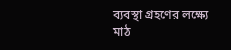ব্যবস্থা গ্রহণের লক্ষ্যে মাঠ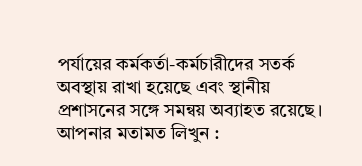পর্যায়ের কর্মকর্তা-কর্মচারীদের সতর্ক অবস্থায় রাখা হয়েছে এবং স্থানীয় প্রশাসনের সঙ্গে সমন্বয় অব্যাহত রয়েছে।
আপনার মতামত লিখুন :